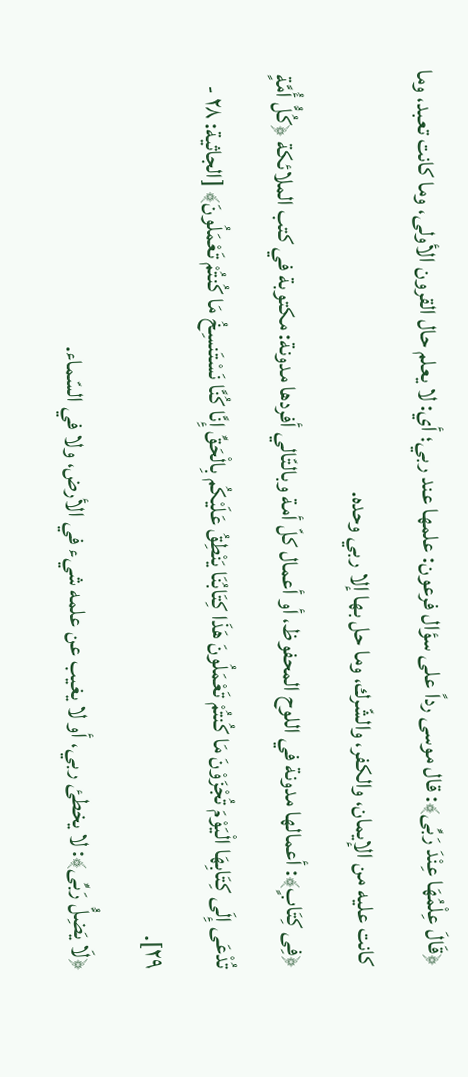﴿قَالَ عِلْمُهَا عِنْدَ رَبِّى﴾: قال موسى رداً على سؤال فرعون: علمها عند ربي؛ أي: لا يعلم حال القرون الأولى، وما كانت تعبد، وما كانت عليه من الإيمان، والكفر، والشّرك، وما حل بها إلا ربي وحده.
﴿فِى كِتَابٍ﴾: أعمالها مدونة في اللوح المحفوظ، أو أعمال كلّ أمة وبالتّالي أفردها مدونة: مكتوبة في كتب الملائكة ﴿كُلُّ أُمَّةٍ تُدْعَى إِلَى كِتَابِهَا الْيَوْمَ تُجْزَوْنَ مَا كُنتُمْ تَعْمَلُونَ هَذَا كِتَابُنَا يَنْطِقُ عَلَيْكُم بِالْحَقِّ إِنَّا كُنَّا نَسْتَنسِخُ مَا كُنتُمْ تَعْمَلُونَ﴾ [الجاثية: ٢٨ - ٢٩].
﴿لَا يَضِلُّ رَبِّى﴾: لا يخطئ ربي، أو لا يغيب عن علمه شيء في الأرض، ولا في السّماء.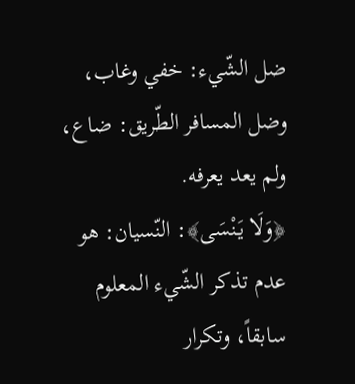ضل الشّيء: خفي وغاب، وضل المسافر الطّريق: ضاع، ولم يعد يعرفه.
﴿وَلَا يَنْسَى﴾: النّسيان: هو عدم تذكر الشّيء المعلوم سابقاً، وتكرار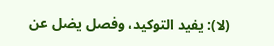(لا): يفيد التوكيد، وفصل يضل عن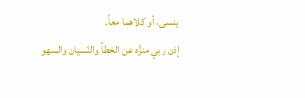ينسى، أو كلاهما معاً.
إذن ربي منزَّه عن الخطأ والنّسيان والسهو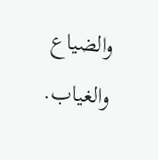والضياع والغياب.